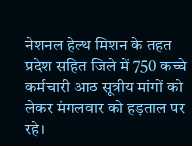नेशनल हेल्थ मिशन के तहत प्रदेश सहित जिले में 750 कच्चे कर्मचारी आठ सूत्रीय मांगों को लेकर मंगलवार को हड़ताल पर रहे।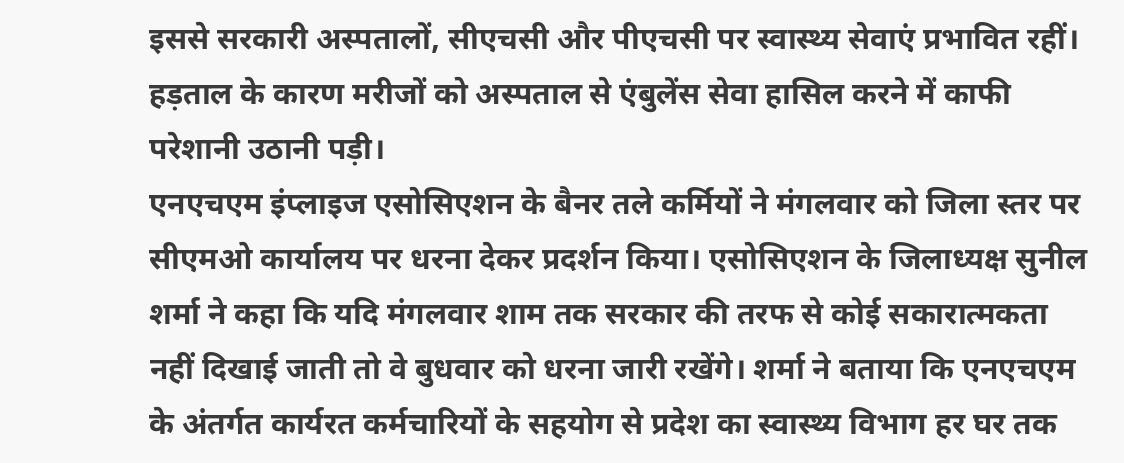इससे सरकारी अस्पतालों, सीएचसी और पीएचसी पर स्वास्थ्य सेवाएं प्रभावित रहीं। हड़ताल के कारण मरीजों को अस्पताल से एंबुलेंस सेवा हासिल करने में काफी परेशानी उठानी पड़ी।
एनएचएम इंप्लाइज एसोसिएशन के बैनर तले कर्मियों ने मंगलवार को जिला स्तर पर सीएमओ कार्यालय पर धरना देकर प्रदर्शन किया। एसोसिएशन के जिलाध्यक्ष सुनील शर्मा ने कहा कि यदि मंगलवार शाम तक सरकार की तरफ से कोई सकारात्मकता नहीं दिखाई जाती तो वे बुधवार को धरना जारी रखेंगे। शर्मा ने बताया कि एनएचएम के अंतर्गत कार्यरत कर्मचारियों के सहयोग से प्रदेश का स्वास्थ्य विभाग हर घर तक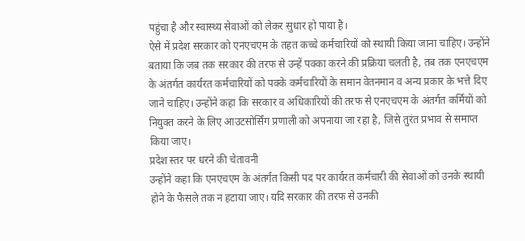पहुंचा है और स्वास्थ्य सेवाओं को लेकर सुधार हो पाया है।
ऐसे में प्रदेश सरकार को एनएचएम के तहत कच्चे कर्मचारियों को स्थायी किया जाना चाहिए। उन्होंने बताया कि जब तक सरकार की तरफ से उन्हें पक्का करने की प्रक्रिया चलती है, तब तक एनएचएम के अंतर्गत कार्यरत कर्मचारियों को पक्के कर्मचारियों के समान वेतनमान व अन्य प्रकार के भत्ते दिए जाने चाहिए। उन्होंने कहा कि सरकार व अधिकारियों की तरफ से एनएचएम के अंतर्गत कर्मियों को नियुक्त करने के लिए आउटसोर्सिंग प्रणाली को अपनाया जा रहा है, जिसे तुरंत प्रभाव से समाप्त किया जाए।
प्रदेश स्तर पर धरने की चेतावनी
उन्होंने कहा कि एनएचएम के अंतर्गत किसी पद पर कार्यरत कर्मचारी की सेवाओं को उनके स्थायी होने के फैसले तक न हटाया जाए। यदि सरकार की तरफ से उनकी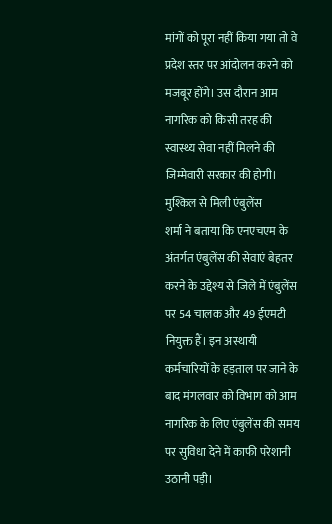मांगों को पूरा नहीं किया गया तो वे प्रदेश स्तर पर आंदोलन करने को मजबूर होंगे। उस दौरान आम नागरिक को किसी तरह की स्वास्थ्य सेवा नहीं मिलने की जिम्मेवारी सरकार की होगी।
मुश्किल से मिली एंबुलेंस
शर्मा ने बताया कि एनएचएम के अंतर्गत एंबुलेंस की सेवाएं बेहतर करने के उद्देश्य से जिले में एंबुलेंस पर 54 चालक और 49 ईएमटी नियुक्त हैं। इन अस्थायी कर्मचारियों के हड़ताल पर जाने के बाद मंगलवार को विभाग को आम नागरिक के लिए एंबुलेंस की समय पर सुविधा देने में काफी परेशानी उठानी पड़ी।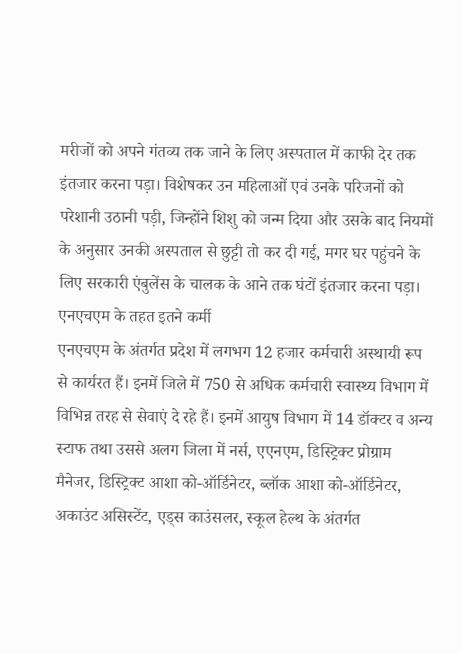मरीजों को अपने गंतव्य तक जाने के लिए अस्पताल में काफी देर तक इंतजार करना पड़ा। विशेषकर उन महिलाओं एवं उनके परिजनों को परेशानी उठानी पड़ी, जिन्होंने शिशु को जन्म दिया और उसके बाद नियमों के अनुसार उनकी अस्पताल से छुट्टी तो कर दी गई, मगर घर पहुंचने के लिए सरकारी एंबुलेंस के चालक के आने तक घंटों इंतजार करना पड़ा।
एनएचएम के तहत इतने कर्मी
एनएचएम के अंतर्गत प्रदेश में लगभग 12 हजार कर्मचारी अस्थायी रूप से कार्यरत हैं। इनमें जिले में 750 से अधिक कर्मचारी स्वास्थ्य विभाग में विभिन्न तरह से सेवाएं दे रहे हैं। इनमें आयुष विभाग में 14 डॉक्टर व अन्य स्टाफ तथा उससे अलग जिला में नर्स, एएनएम, डिस्ट्रिक्ट प्रोग्राम मैनेजर, डिस्ट्रिक्ट आशा को-ऑर्डिनेटर, ब्लॉक आशा को-ऑर्डिनेटर, अकाउंट असिस्टेंट, एड्स काउंसलर, स्कूल हेल्थ के अंतर्गत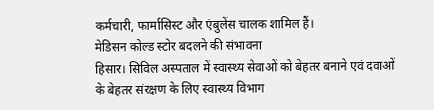कर्मचारी, फार्मासिस्ट और एंबुलेंस चालक शामिल हैं।
मेडिसन कोल्ड स्टोर बदलने की संभावना
हिसार। सिविल अस्पताल में स्वास्थ्य सेवाओं को बेहतर बनाने एवं दवाओं के बेहतर संरक्षण के लिए स्वास्थ्य विभाग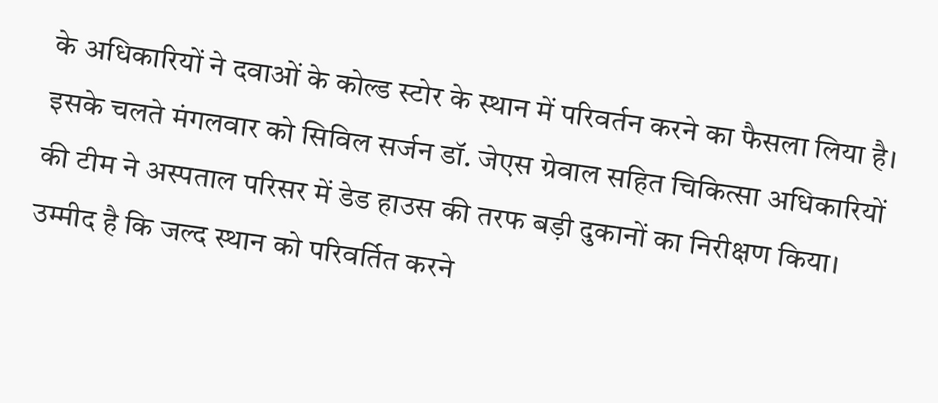के अधिकारियों ने दवाओं के कोल्ड स्टोर के स्थान में परिवर्तन करने का फैसला लिया है। इसके चलते मंगलवार को सिविल सर्जन डॉ. जेएस ग्रेवाल सहित चिकित्सा अधिकारियों की टीम ने अस्पताल परिसर में डेड हाउस की तरफ बड़ी दुकानों का निरीक्षण किया। उम्मीद है कि जल्द स्थान को परिवर्तित करने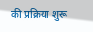की प्रक्रिया शुरू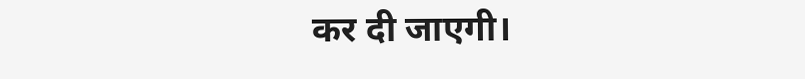कर दी जाएगी।